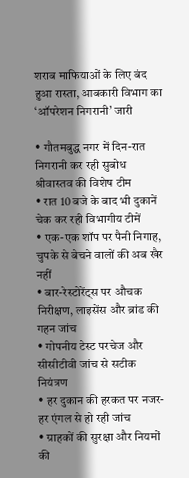शराब माफियाओं के लिए बंद हुआ रास्ता, आबकारी विभाग का ‘ऑपरेशन निगरानी’ जारी

• गौतमबुद्ध नगर में दिन-रात निगरानी कर रही सुबोध श्रीवास्तव की विशेष टीम
• रात 10 बजे के बाद भी दुकानें चेक कर रही विभागीय टीमें
• एक-एक शॉप पर पैनी निगाह, चुपके से बेचने वालों की अब खैर नहीं
• बार-रेस्टोरेंट्स पर औचक निरीक्षण, लाइसेंस और ब्रांड की गहन जांच
• गोपनीय टेस्ट परचेज और सीसीटीवी जांच से सटीक नियंत्रण
• हर दुकान की हरकत पर नजर-हर एंगल से हो रही जांच
• ग्राहकों की सुरक्षा और नियमों की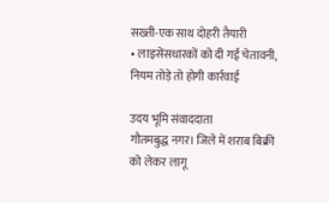सख्ती-एक साथ दोहरी तैयारी
• लाइसेंसधारकों को दी गई चेतावनी, नियम तोड़े तो होगी कार्रवाई

उदय भूमि संवाददाता
गौतमबुद्ध नगर। जिले में शराब बिक्री को लेकर लागू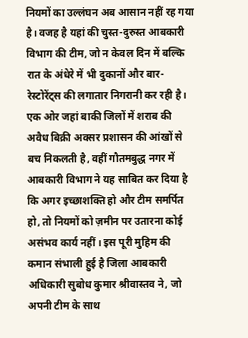नियमों का उल्लंघन अब आसान नहीं रह गया है। वजह है यहां की चुस्त-दुरुस्त आबकारी विभाग की टीम, जो न केवल दिन में बल्कि रात के अंधेरे में भी दुकानों और बार-रेस्टोरेंट्स की लगातार निगरानी कर रही है। एक ओर जहां बाकी जिलों में शराब की अवैध बिक्री अक्सर प्रशासन की आंखों से बच निकलती है, वहीं गौतमबुद्ध नगर में आबकारी विभाग ने यह साबित कर दिया है कि अगर इच्छाशक्ति हो और टीम समर्पित हो, तो नियमों को ज़मीन पर उतारना कोई असंभव कार्य नहीं। इस पूरी मुहिम की कमान संभाली हुई है जिला आबकारी अधिकारी सुबोध कुमार श्रीवास्तव ने, जो अपनी टीम के साथ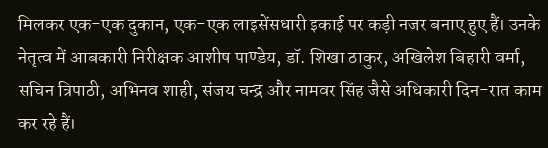मिलकर एक-एक दुकान, एक-एक लाइसेंसधारी इकाई पर कड़ी नजर बनाए हुए हैं। उनके नेतृत्व में आबकारी निरीक्षक आशीष पाण्डेय, डॉ. शिखा ठाकुर, अखिलेश बिहारी वर्मा, सचिन त्रिपाठी, अभिनव शाही, संजय चन्द्र और नामवर सिंह जैसे अधिकारी दिन-रात काम कर रहे हैं।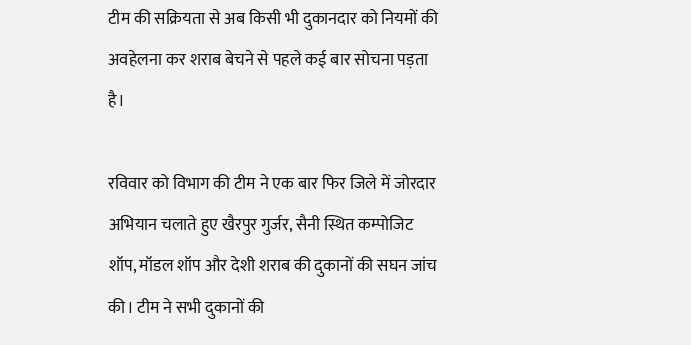टीम की सक्रियता से अब किसी भी दुकानदार को नियमों की अवहेलना कर शराब बेचने से पहले कई बार सोचना पड़ता है।

रविवार को विभाग की टीम ने एक बार फिर जिले में जोरदार अभियान चलाते हुए खैरपुर गुर्जर, सैनी स्थित कम्पोजिट शॉप, मॉडल शॉप और देशी शराब की दुकानों की सघन जांच की। टीम ने सभी दुकानों की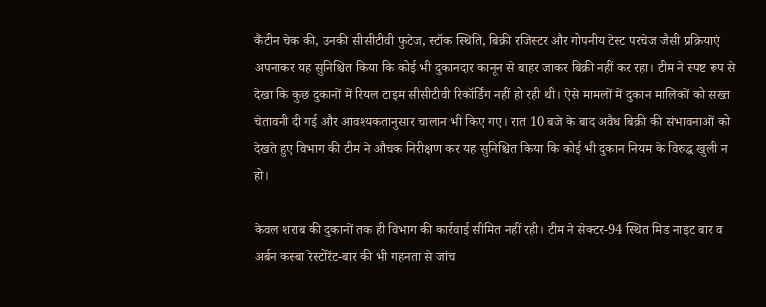कैंटीन चेक की, उनकी सीसीटीवी फुटेज, स्टॉक स्थिति, बिक्री रजिस्टर और गोपनीय टेस्ट परचेज जैसी प्रक्रियाएं अपनाकर यह सुनिश्चित किया कि कोई भी दुकानदार कानून से बाहर जाकर बिक्री नहीं कर रहा। टीम ने स्पष्ट रूप से देखा कि कुछ दुकानों में रियल टाइम सीसीटीवी रिकॉर्डिंग नहीं हो रही थी। ऐसे मामलों में दुकान मालिकों को सख्त चेतावनी दी गई और आवश्यकतानुसार चालान भी किए गए। रात 10 बजे के बाद अवैध बिक्री की संभावनाओं को देखते हुए विभाग की टीम ने औचक निरीक्षण कर यह सुनिश्चित किया कि कोई भी दुकान नियम के विरुद्ध खुली न हो।

केवल शराब की दुकानों तक ही विभाग की कार्रवाई सीमित नहीं रही। टीम ने सेक्टर-94 स्थित मिड नाइट बार व अर्बन कस्बा रेस्टोरेंट-बार की भी गहनता से जांच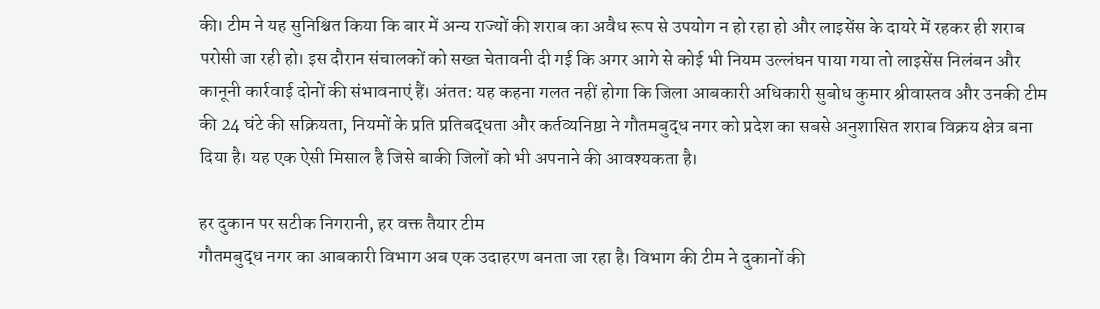की। टीम ने यह सुनिश्चित किया कि बार में अन्य राज्यों की शराब का अवैध रूप से उपयोग न हो रहा हो और लाइसेंस के दायरे में रहकर ही शराब परोसी जा रही हो। इस दौरान संचालकों को सख्त चेतावनी दी गई कि अगर आगे से कोई भी नियम उल्लंघन पाया गया तो लाइसेंस निलंबन और कानूनी कार्रवाई दोनों की संभावनाएं हैं। अंतत: यह कहना गलत नहीं होगा कि जिला आबकारी अधिकारी सुबोध कुमार श्रीवास्तव और उनकी टीम की 24 घंटे की सक्रियता, नियमों के प्रति प्रतिबद्धता और कर्तव्यनिष्ठा ने गौतमबुद्ध नगर को प्रदेश का सबसे अनुशासित शराब विक्रय क्षेत्र बना दिया है। यह एक ऐसी मिसाल है जिसे बाकी जिलों को भी अपनाने की आवश्यकता है।

हर दुकान पर सटीक निगरानी, हर वक्त तैयार टीम
गौतमबुद्ध नगर का आबकारी विभाग अब एक उदाहरण बनता जा रहा है। विभाग की टीम ने दुकानों की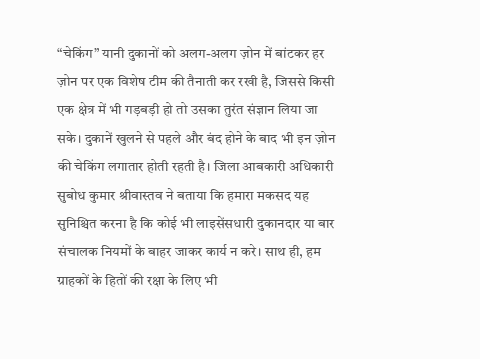“चेकिंग” यानी दुकानों को अलग-अलग ज़ोन में बांटकर हर ज़ोन पर एक विशेष टीम की तैनाती कर रखी है, जिससे किसी एक क्षेत्र में भी गड़बड़ी हो तो उसका तुरंत संज्ञान लिया जा सके। दुकानें खुलने से पहले और बंद होने के बाद भी इन ज़ोन की चेकिंग लगातार होती रहती है। जिला आबकारी अधिकारी सुबोध कुमार श्रीवास्तव ने बताया कि हमारा मकसद यह सुनिश्चित करना है कि कोई भी लाइसेंसधारी दुकानदार या बार संचालक नियमों के बाहर जाकर कार्य न करे। साथ ही, हम ग्राहकों के हितों की रक्षा के लिए भी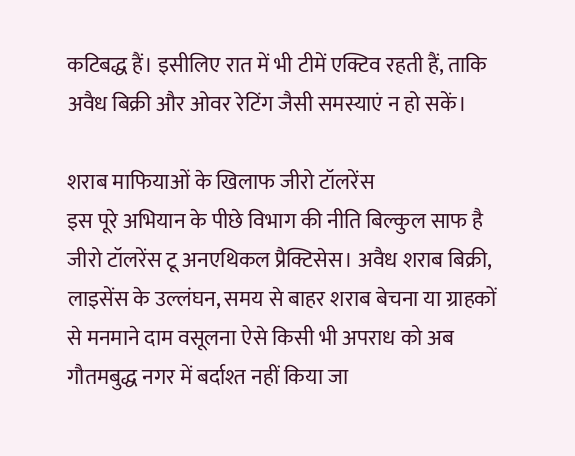कटिबद्ध हैं। इसीलिए रात में भी टीमें एक्टिव रहती हैं, ताकि अवैध बिक्री और ओवर रेटिंग जैसी समस्याएं न हो सकें।

शराब माफियाओं के खिलाफ जीरो टॉलरेंस
इस पूरे अभियान के पीछे विभाग की नीति बिल्कुल साफ है जीरो टॉलरेंस टू अनएथिकल प्रैक्टिसेस। अवैध शराब बिक्री, लाइसेंस के उल्लंघन, समय से बाहर शराब बेचना या ग्राहकों से मनमाने दाम वसूलना ऐसे किसी भी अपराध को अब गौतमबुद्ध नगर में बर्दाश्त नहीं किया जा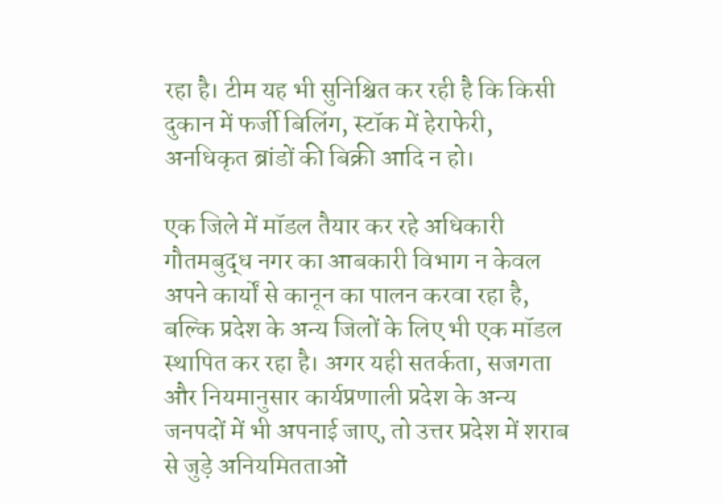रहा है। टीम यह भी सुनिश्चित कर रही है कि किसी दुकान में फर्जी बिलिंग, स्टॉक में हेराफेरी, अनधिकृत ब्रांडों की बिक्री आदि न हो।

एक जिले में मॉडल तैयार कर रहे अधिकारी
गौतमबुद्ध नगर का आबकारी विभाग न केवल अपने कार्यों से कानून का पालन करवा रहा है, बल्कि प्रदेश के अन्य जिलों के लिए भी एक मॉडल स्थापित कर रहा है। अगर यही सतर्कता, सजगता और नियमानुसार कार्यप्रणाली प्रदेश के अन्य जनपदों में भी अपनाई जाए, तो उत्तर प्रदेश में शराब से जुड़े अनियमितताओं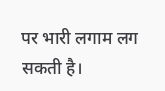पर भारी लगाम लग सकती है।